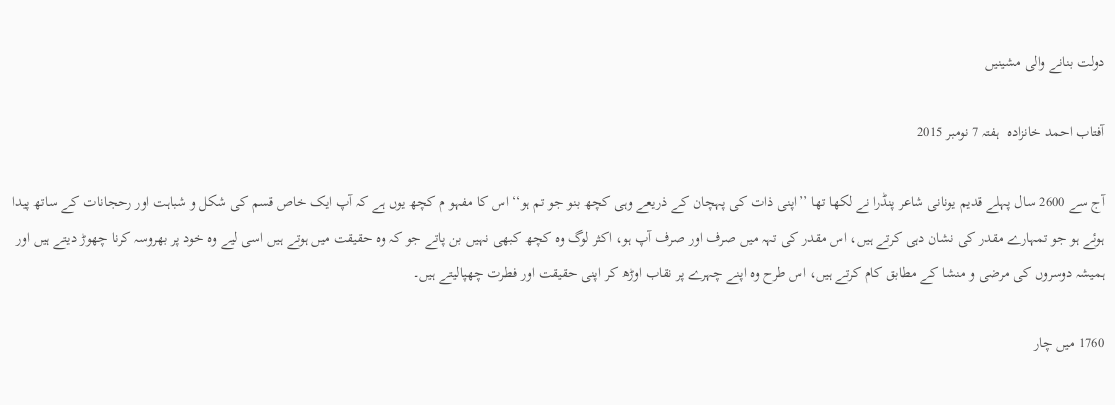دولت بنانے والی مشینیں

آفتاب احمد خانزادہ  ہفتہ 7 نومبر 2015

آج سے 2600 سال پہلے قدیم یونانی شاعر پنڈرا نے لکھا تھا ’’اپنی ذات کی پہچان کے ذریعے وہی کچھ بنو جو تم ہو‘‘ اس کا مفہو م کچھ یوں ہے کہ آپ ایک خاص قسم کی شکل و شباہت اور رحجانات کے ساتھ پیدا ہوئے ہو جو تمہارے مقدر کی نشان دہی کرتے ہیں، اس مقدر کی تہہ میں صرف اور صرف آپ ہو، اکثر لوگ وہ کچھ کبھی نہیں بن پاتے جو کہ وہ حقیقت میں ہوتے ہیں اسی لیے وہ خود پر بھروسہ کرنا چھوڑ دیتے ہیں اور ہمیشہ دوسروں کی مرضی و منشا کے مطابق کام کرتے ہیں، اس طرح وہ اپنے چہرے پر نقاب اوڑھ کر اپنی حقیقت اور فطرت چھپالیتے ہیں۔

1760 میں چار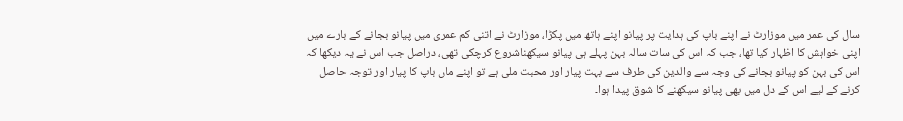سال کی عمر میں موزارٹ نے اپنے باپ کی ہدایت پر پیانو اپنے ہاتھ میں پکڑا، موزارٹ نے اتنی کم عمری میں پیانو بجانے کے بارے میں اپنی خواہش کا اظہار کیا تھا، جب کہ اس کی سات سالہ بہن پہلے ہی پیانو سیکھناشروع کرچکی تھی، دراصل جب اس نے یہ دیکھا کہ اس کی بہن کو پیانو بجانے کی وجہ سے والدین کی طرف سے بہت پیار اور محبت ملی ہے تو اپنے ماں باپ کا پیار اور توجہ حاصل کرنے کے لیے اس کے دل میں بھی پیانو سیکھنے کا شوق پیدا ہوا۔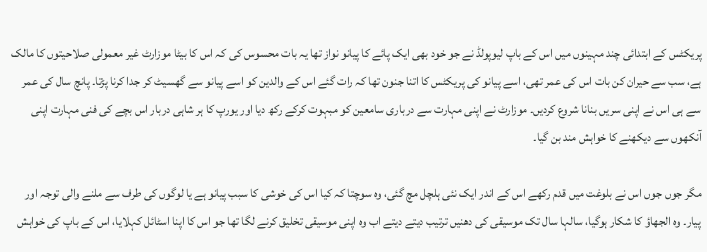پریکٹس کے ابتدائی چند مہینوں میں اس کے باپ لیوپولڈ نے جو خود بھی ایک پائے کا پیانو نواز تھا یہ بات محسوس کی کہ اس کا بیٹا موزارٹ غیر معمولی صلاحیتوں کا مالک ہے، سب سے حیران کن بات اس کی عمر تھی، اسے پیانو کی پریکٹس کا اتنا جنون تھا کہ رات گئے اس کے والدین کو اسے پیانو سے گھسیٹ کر جدا کرنا پڑتا۔ پانچ سال کی عمر سے ہی اس نے اپنی سریں بنانا شروع کردیں۔ موزارٹ نے اپنی مہارت سے درباری سامعین کو مبہوت کرکے رکھ دیا اور یورپ کا ہر شاہی دربار اس بچے کی فنی مہارت اپنی آنکھوں سے دیکھنے کا خواہش مند بن گیا۔

مگر جوں جوں اس نے بلوغت میں قدم رکھے اس کے اندر ایک نئی ہلچل مچ گئی، وہ سوچتا کہ کیا اس کی خوشی کا سبب پیانو ہے یا لوگوں کی طرف سے ملنے والی توجہ اور پیار۔ وہ الجھاؤ کا شکار ہوگیا، سالہا سال تک موسیقی کی دھنیں ترتیب دیتے دیتے اب وہ اپنی موسیقی تخلیق کرنے لگا تھا جو اس کا اپنا اسٹائل کہلایا، اس کے باپ کی خواہش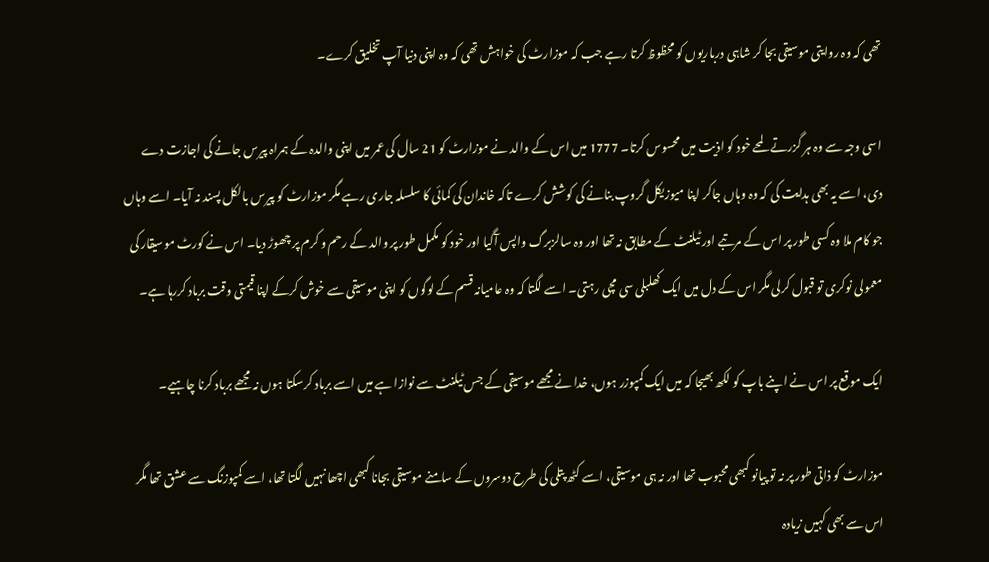تھی کہ وہ روایتی موسیقی بجا کر شاہی درباریوں کو محظوظ کرتا رہے جب کہ موزارٹ کی خواہش تھی کہ وہ اپنی دنیا آپ تخلیق کرے۔

اسی وجہ سے وہ ہر گزرتے لمحے خود کو اذیت میں محسوس کرتا۔ 1777 میں اس کے والد نے موزارٹ کو 21 سال کی عمر میں اپنی والدہ کے ہمراہ پیرس جانے کی اجازت دے دی، اسے یہ بھی ہدایت کی کہ وہ وہاں جاکر اپنا میوزیکل گروپ بنانے کی کوشش کرے تاکہ خاندان کی کمائی کا سلسلہ جاری رہے مگر موزارٹ کو پیرس بالکل پسند نہ آیا۔ اسے وہاں جو کام ملا وہ کسی طور پر اس کے مرتبے اور ٹیلنٹ کے مطابق نہ تھا اور وہ سالزبرگ واپس آگیا اور خود کو مکمل طور پر والد کے رحم و کرم پر چھوڑ دیا۔ اس نے کورٹ موسیقار کی معمولی نوکری تو قبول کرلی مگر اس کے دل میں ایک کھلبلی سی مچی رہتی۔ اسے لگتا کہ وہ عامیانہ قسم کے لوگوں کو اپنی موسیقی سے خوش کرکے اپنا قیمتی وقت برباد کررہا ہے۔

ایک موقع پر اس نے اپنے باپ کو لکھ بھیجا کہ میں ایک کمپوزر ہوں، خدا نے مجھے موسیقی کے جس ٹیلنٹ سے نوازا ہے میں اسے برباد کرسکتا ہوں نہ مجھے برباد کرنا چاہیے۔

موزارٹ کو ذاتی طور پر نہ تو پیانو کبھی محبوب تھا اور نہ ہی موسیقی، اسے کٹھ پتلی کی طرح دوسروں کے سامنے موسیقی بجانا کبھی اچھا نہیں لگتا تھا، اسے کمپوزنگ سے عشق تھا مگر اس سے بھی کہیں زیادہ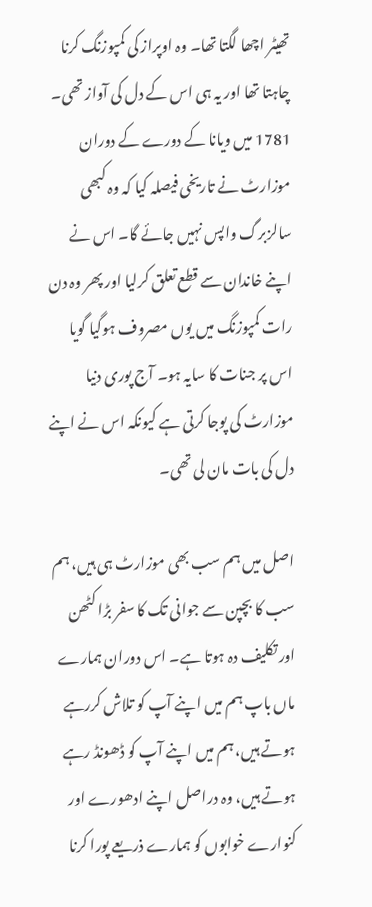تھیٹر اچھا لگتا تھا۔ وہ اوپراز کی کمپوزنگ کرنا چاہتا تھا اور یہ ہی اس کے دل کی آواز تھی۔ 1781 میں ویانا کے دورے کے دوران موزارٹ نے تاریخی فیصلہ کیا کہ وہ کبھی سالزبرگ واپس نہیں جائے گا۔ اس نے اپنے خاندان سے قطع تعلق کرلیا اور پھر وہ دن رات کمپوزنگ میں یوں مصروف ہوگیا گویا اس پر جنات کا سایہ ہو۔ آج پوری دنیا موزارٹ کی پوجا کرتی ہے کیونکہ اس نے اپنے دل کی بات مان لی تھی۔

اصل میں ہم سب بھی موزارٹ ہی ہیں، ہم سب کا بچپن سے جوانی تک کا سفر بڑا کٹھن اور تکلیف دہ ہوتا ہے۔ اس دوران ہمارے ماں باپ ہم میں اپنے آپ کو تلاش کررہے ہوتے ہیں، ہم میں اپنے آپ کو ڈھونڈ رہے ہوتے ہیں، وہ دراصل اپنے ادھورے اور کنوارے خوابوں کو ہمارے ذریعے پورا کرنا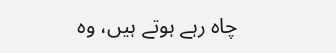چاہ رہے ہوتے ہیں، وہ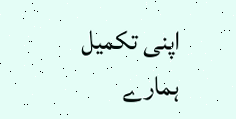اپنی تکمیل ہمارے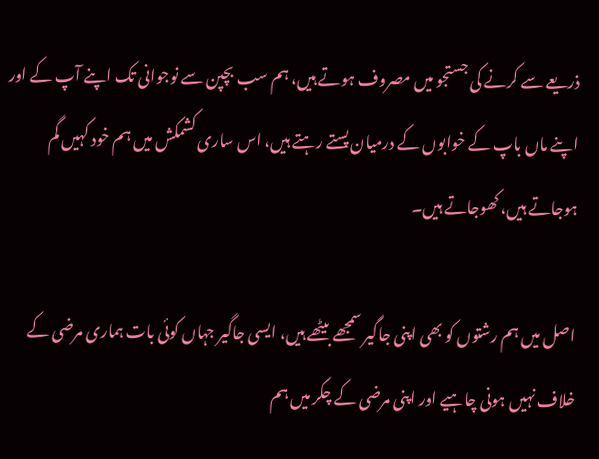ذریعے سے کرنے کی جستجو میں مصروف ہوتے ہیں، ہم سب بچپن سے نوجوانی تک اپنے آپ کے اور اپنے ماں باپ کے خوابوں کے درمیان پستے رہتے ہیں، اس ساری کشمکش میں ہم خود کہیں گم ہوجاتے ہیں، کھوجاتے ہیں۔

اصل میں ہم رشتوں کو بھی اپنی جاگیر سمجھے بیٹھے ہیں، ایسی جاگیر جہاں کوئی بات ہماری مرضی کے خلاف نہیں ہونی چاہیے اور اپنی مرضی کے چکر میں ہم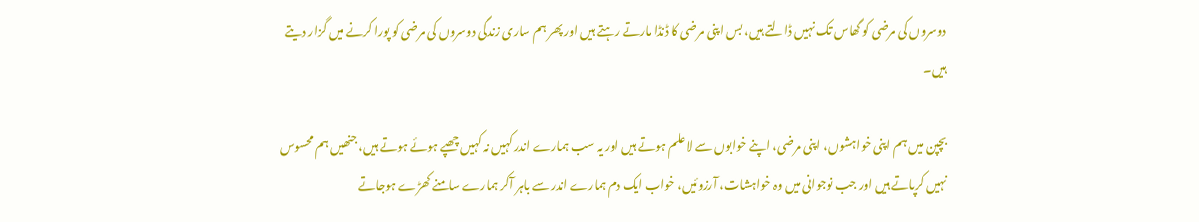دوسروں کی مرضی کو گھاس تک نہیں ڈالتے ہیں، بس اپنی مرضی کا ڈنڈا مارتے رہتے ہیں اور پھر ہم ساری زندگی دوسروں کی مرضی کو پورا کرنے میں گزار دیتے ہیں۔

بچپن میں ہم اپنی خواہشوں، اپنی مرضی، اپنے خوابوں سے لاعلم ہوتے ہیں اور یہ سب ہمارے اندر کہیں نہ کہیں چھپے ہوئے ہوتے ہیں، جنھیں ہم محسوس نہیں کرپاتے ہیں اور جب نوجوانی میں وہ خواہشات، آرزوئیں، خواب ایک دم ہمارے اندر سے باہر آکر ہمارے سامنے کھڑے ہوجاتے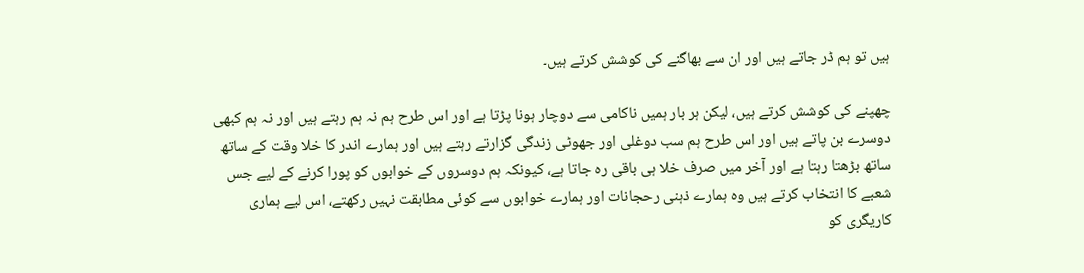ہیں تو ہم ڈر جاتے ہیں اور ان سے بھاگنے کی کوشش کرتے ہیں۔

چھپنے کی کوشش کرتے ہیں، لیکن ہر بار ہمیں ناکامی سے دوچار ہونا پڑتا ہے اور اس طرح ہم نہ ہم رہتے ہیں اور نہ ہم کبھی دوسرے بن پاتے ہیں اور اس طرح ہم سب دوغلی اور جھوٹی زندگی گزارتے رہتے ہیں اور ہمارے اندر کا خلا وقت کے ساتھ ساتھ بڑھتا رہتا ہے اور آخر میں صرف خلا ہی باقی رہ جاتا ہے، کیونکہ ہم دوسروں کے خوابوں کو پورا کرنے کے لیے جس شعبے کا انتخاب کرتے ہیں وہ ہمارے ذہنی رحجانات اور ہمارے خوابوں سے کوئی مطابقت نہیں رکھتے، اس لیے ہماری کاریگری کو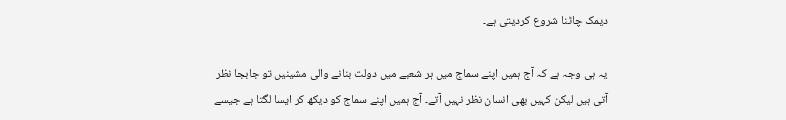دیمک چاٹنا شروع کردیتی ہے۔

یہ ہی وجہ ہے کہ آج ہمیں اپنے سماج میں ہر شعبے میں دولت بنانے والی مشینیں تو جابجا نظر آتی ہیں لیکن کہیں بھی انسان نظر نہیں آتے۔ آج ہمیں اپنے سماج کو دیکھ کر ایسا لگتا ہے جیسے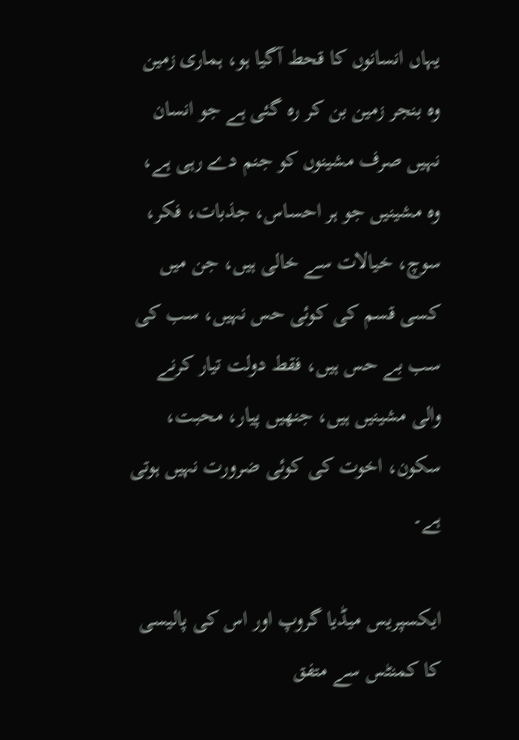یہاں انسانوں کا قحط آگیا ہو، ہماری زمین وہ بنجر زمین بن کر رہ گئی ہے جو انسان نہیں صرف مشینوں کو جنم دے رہی ہے، وہ مشینیں جو ہر احساس، جذبات، فکر، سوچ، خیالات سے خالی ہیں، جن میں کسی قسم کی کوئی حس نہیں، سب کی سب بے حس ہیں، فقط دولت تیار کرنے والی مشینیں ہیں، جنھیں پیار، محبت، سکون، اخوت کی کوئی ضرورت نہیں ہوتی ہے۔

ایکسپریس میڈیا گروپ اور اس کی پالیسی کا کمنٹس سے متفق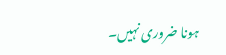ہونا ضروری نہیں۔